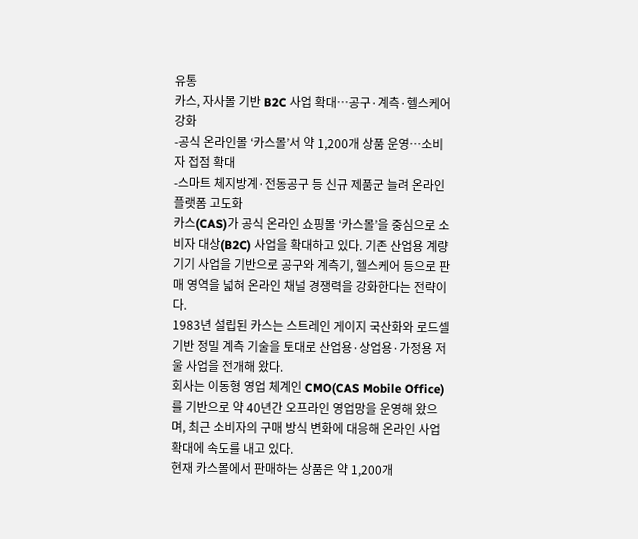유통
카스, 자사몰 기반 B2C 사업 확대…공구·계측·헬스케어 강화
-공식 온라인몰 ‘카스몰’서 약 1,200개 상품 운영…소비자 접점 확대
-스마트 체지방계·전동공구 등 신규 제품군 늘려 온라인 플랫폼 고도화
카스(CAS)가 공식 온라인 쇼핑몰 ‘카스몰’을 중심으로 소비자 대상(B2C) 사업을 확대하고 있다. 기존 산업용 계량기기 사업을 기반으로 공구와 계측기, 헬스케어 등으로 판매 영역을 넓혀 온라인 채널 경쟁력을 강화한다는 전략이다.
1983년 설립된 카스는 스트레인 게이지 국산화와 로드셀 기반 정밀 계측 기술을 토대로 산업용·상업용·가정용 저울 사업을 전개해 왔다.
회사는 이동형 영업 체계인 CMO(CAS Mobile Office)를 기반으로 약 40년간 오프라인 영업망을 운영해 왔으며, 최근 소비자의 구매 방식 변화에 대응해 온라인 사업 확대에 속도를 내고 있다.
현재 카스몰에서 판매하는 상품은 약 1,200개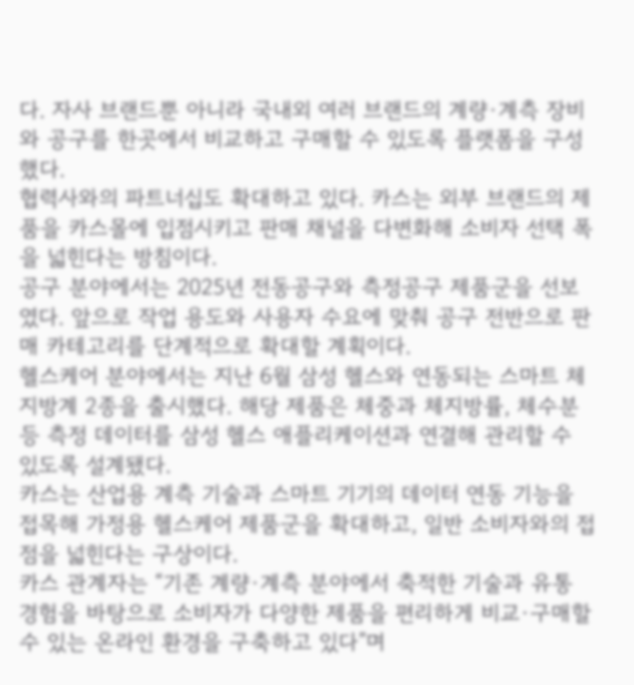다. 자사 브랜드뿐 아니라 국내외 여러 브랜드의 계량·계측 장비와 공구를 한곳에서 비교하고 구매할 수 있도록 플랫폼을 구성했다.
협력사와의 파트너십도 확대하고 있다. 카스는 외부 브랜드의 제품을 카스몰에 입점시키고 판매 채널을 다변화해 소비자 선택 폭을 넓힌다는 방침이다.
공구 분야에서는 2025년 전동공구와 측정공구 제품군을 선보였다. 앞으로 작업 용도와 사용자 수요에 맞춰 공구 전반으로 판매 카테고리를 단계적으로 확대할 계획이다.
헬스케어 분야에서는 지난 6월 삼성 헬스와 연동되는 스마트 체지방계 2종을 출시했다. 해당 제품은 체중과 체지방률, 체수분 등 측정 데이터를 삼성 헬스 애플리케이션과 연결해 관리할 수 있도록 설계됐다.
카스는 산업용 계측 기술과 스마트 기기의 데이터 연동 기능을 접목해 가정용 헬스케어 제품군을 확대하고, 일반 소비자와의 접점을 넓힌다는 구상이다.
카스 관계자는 “기존 계량·계측 분야에서 축적한 기술과 유통 경험을 바탕으로 소비자가 다양한 제품을 편리하게 비교·구매할 수 있는 온라인 환경을 구축하고 있다”며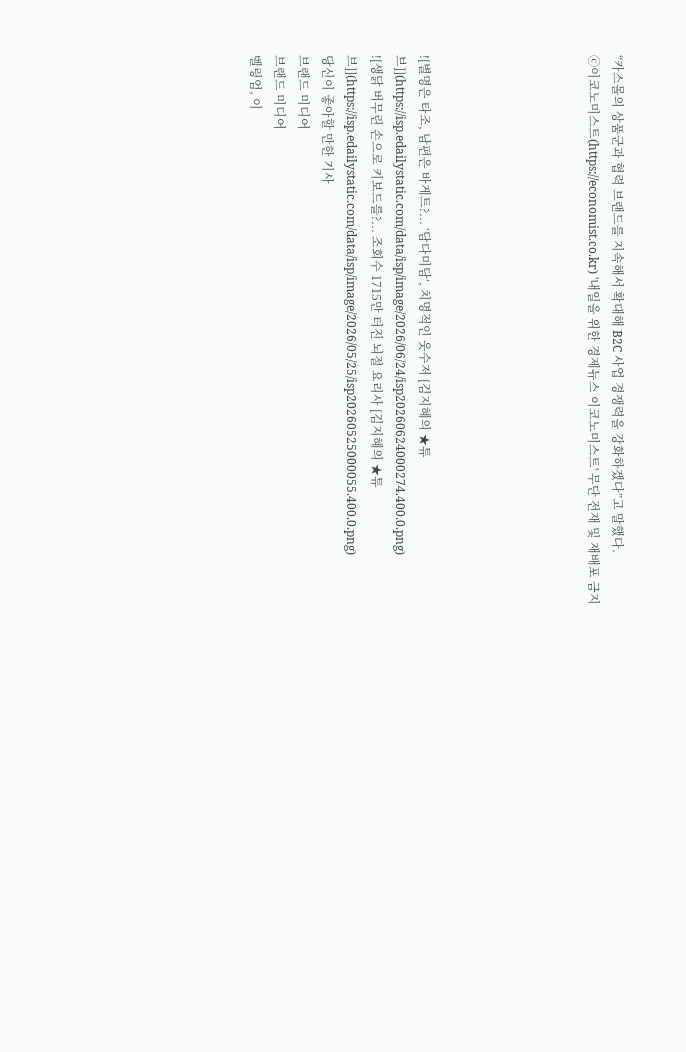“카스몰의 상품군과 협력 브랜드를 지속해서 확대해 B2C 사업 경쟁력을 강화하겠다”고 말했다.
ⓒ이코노미스트(https://economist.co.kr) '내일을 위한 경제뉴스 이코노미스트' 무단 전재 및 재배포 금지






![별명은 타조, 남편은 바게트?... ‘담다미담’, 치명적인 웃수저 [김지혜의 ★튜브]](https://isp.edailystatic.com/data/isp/image/2026/06/24/isp20260624000274.400.0.png)
![생닭 버무린 손으로 키보드를?... 조회수 1715만 터진 뇌절 요리사 [김지혜의 ★튜브]](https://isp.edailystatic.com/data/isp/image/2026/05/25/isp20260525000055.400.0.png)
당신이 좋아할 만한 기사
브랜드 미디어
브랜드 미디어
벨링엄, 이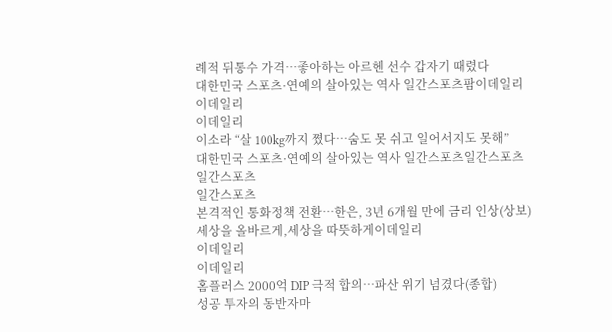례적 뒤통수 가격…좋아하는 아르헨 선수 갑자기 때렸다
대한민국 스포츠·연예의 살아있는 역사 일간스포츠팜이데일리
이데일리
이데일리
이소라 “살 100kg까지 쪘다…숨도 못 쉬고 일어서지도 못해”
대한민국 스포츠·연예의 살아있는 역사 일간스포츠일간스포츠
일간스포츠
일간스포츠
본격적인 통화정책 전환…한은, 3년 6개월 만에 금리 인상(상보)
세상을 올바르게,세상을 따뜻하게이데일리
이데일리
이데일리
홈플러스 2000억 DIP 극적 합의…파산 위기 넘겼다(종합)
성공 투자의 동반자마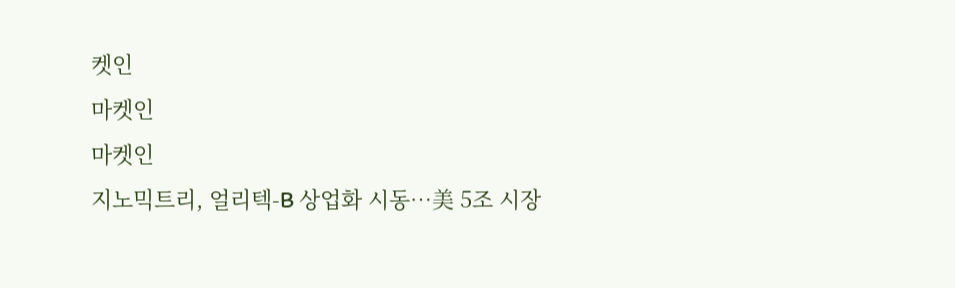켓인
마켓인
마켓인
지노믹트리, 얼리텍-B 상업화 시동…美 5조 시장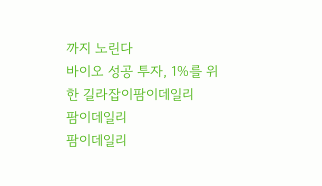까지 노린다
바이오 성공 투자, 1%를 위한 길라잡이팜이데일리
팜이데일리
팜이데일리